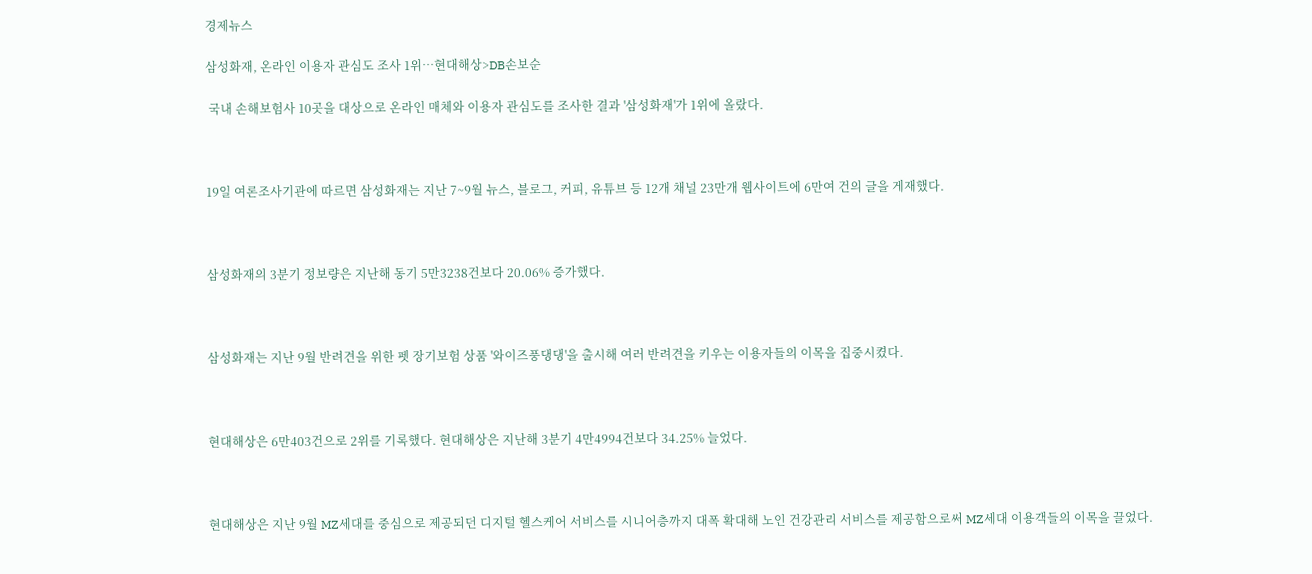경제뉴스

삼성화재, 온라인 이용자 관심도 조사 1위…현대해상>DB손보순

 국내 손해보험사 10곳을 대상으로 온라인 매체와 이용자 관심도를 조사한 결과 '삼성화재'가 1위에 올랐다.



19일 여론조사기관에 따르면 삼성화재는 지난 7~9월 뉴스, 블로그, 커피, 유튜브 등 12개 채널 23만개 웹사이트에 6만여 건의 글을 게재했다.



삼성화재의 3분기 정보량은 지난해 동기 5만3238건보다 20.06% 증가했다.



삼성화재는 지난 9월 반려견을 위한 펫 장기보험 상품 '와이즈풍댕댕'을 출시해 여러 반려견을 키우는 이용자들의 이목을 집중시켰다.



현대해상은 6만403건으로 2위를 기록했다. 현대해상은 지난해 3분기 4만4994건보다 34.25% 늘었다.



현대해상은 지난 9월 MZ세대를 중심으로 제공되던 디지털 헬스케어 서비스를 시니어층까지 대폭 확대해 노인 건강관리 서비스를 제공함으로써 MZ세대 이용객들의 이목을 끌었다.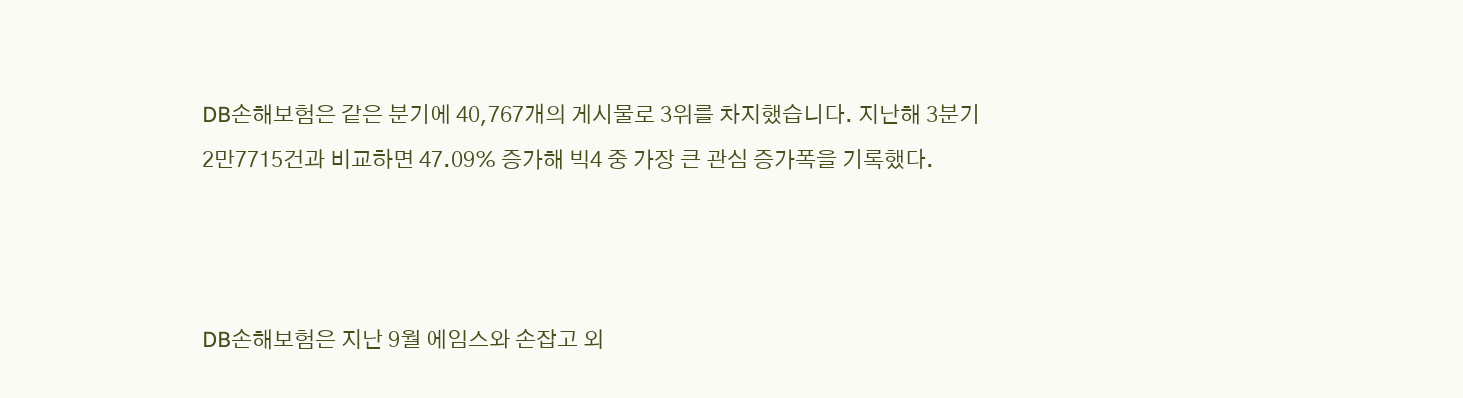DB손해보험은 같은 분기에 40,767개의 게시물로 3위를 차지했습니다. 지난해 3분기 2만7715건과 비교하면 47.09% 증가해 빅4 중 가장 큰 관심 증가폭을 기록했다.



DB손해보험은 지난 9월 에임스와 손잡고 외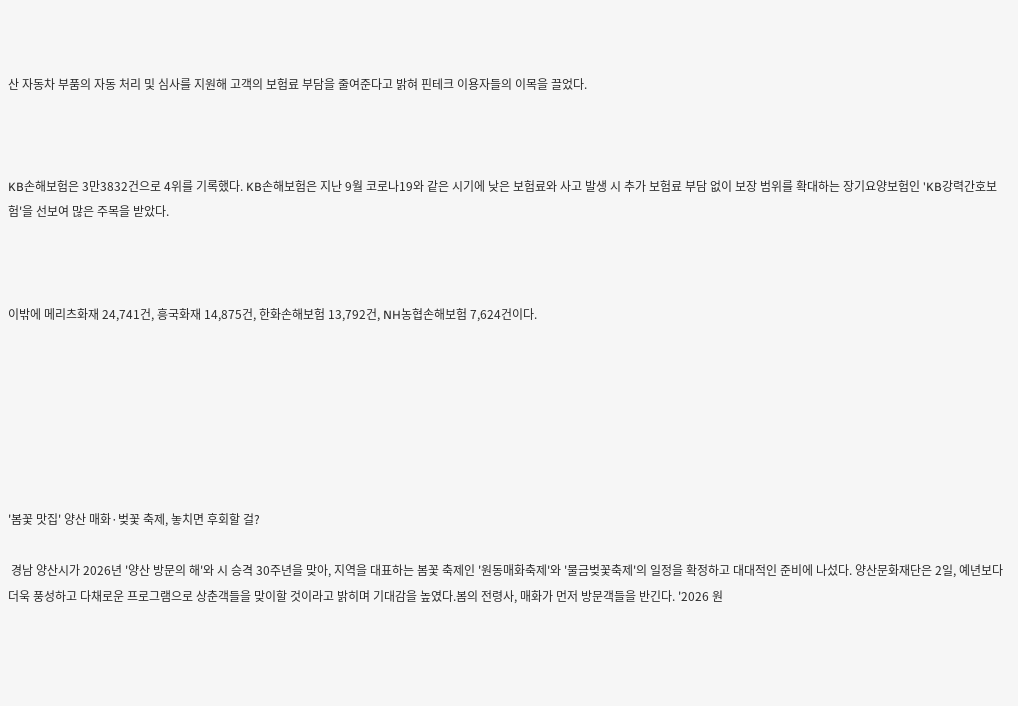산 자동차 부품의 자동 처리 및 심사를 지원해 고객의 보험료 부담을 줄여준다고 밝혀 핀테크 이용자들의 이목을 끌었다.



KB손해보험은 3만3832건으로 4위를 기록했다. KB손해보험은 지난 9월 코로나19와 같은 시기에 낮은 보험료와 사고 발생 시 추가 보험료 부담 없이 보장 범위를 확대하는 장기요양보험인 'KB강력간호보험'을 선보여 많은 주목을 받았다.



이밖에 메리츠화재 24,741건, 흥국화재 14,875건, 한화손해보험 13,792건, NH농협손해보험 7,624건이다.







'봄꽃 맛집' 양산 매화·벚꽃 축제, 놓치면 후회할 걸?

 경남 양산시가 2026년 '양산 방문의 해'와 시 승격 30주년을 맞아, 지역을 대표하는 봄꽃 축제인 '원동매화축제'와 '물금벚꽃축제'의 일정을 확정하고 대대적인 준비에 나섰다. 양산문화재단은 2일, 예년보다 더욱 풍성하고 다채로운 프로그램으로 상춘객들을 맞이할 것이라고 밝히며 기대감을 높였다.봄의 전령사, 매화가 먼저 방문객들을 반긴다. '2026 원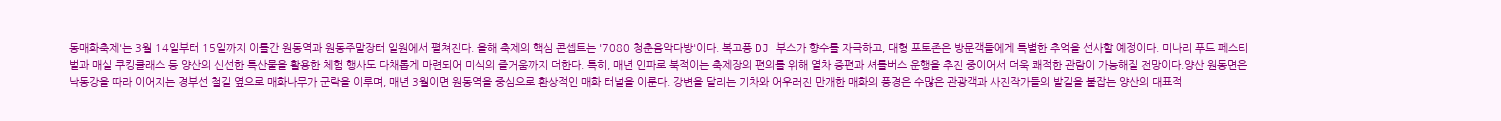동매화축제'는 3월 14일부터 15일까지 이틀간 원동역과 원동주말장터 일원에서 펼쳐진다. 올해 축제의 핵심 콘셉트는 '7080 청춘음악다방'이다. 복고풍 DJ 부스가 향수를 자극하고, 대형 포토존은 방문객들에게 특별한 추억을 선사할 예정이다. 미나리 푸드 페스티벌과 매실 쿠킹클래스 등 양산의 신선한 특산물을 활용한 체험 행사도 다채롭게 마련되어 미식의 즐거움까지 더한다. 특히, 매년 인파로 북적이는 축제장의 편의를 위해 열차 증편과 셔틀버스 운행을 추진 중이어서 더욱 쾌적한 관람이 가능해질 전망이다.양산 원동면은 낙동강을 따라 이어지는 경부선 철길 옆으로 매화나무가 군락을 이루며, 매년 3월이면 원동역을 중심으로 환상적인 매화 터널을 이룬다. 강변을 달리는 기차와 어우러진 만개한 매화의 풍경은 수많은 관광객과 사진작가들의 발길을 붙잡는 양산의 대표적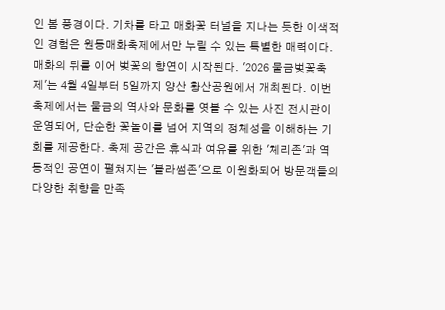인 봄 풍경이다. 기차를 타고 매화꽃 터널을 지나는 듯한 이색적인 경험은 원동매화축제에서만 누릴 수 있는 특별한 매력이다.매화의 뒤를 이어 벚꽃의 향연이 시작된다. '2026 물금벚꽃축제'는 4월 4일부터 5일까지 양산 황산공원에서 개최된다. 이번 축제에서는 물금의 역사와 문화를 엿볼 수 있는 사진 전시관이 운영되어, 단순한 꽃놀이를 넘어 지역의 정체성을 이해하는 기회를 제공한다. 축제 공간은 휴식과 여유를 위한 '체리존'과 역동적인 공연이 펼쳐지는 '블라썸존'으로 이원화되어 방문객들의 다양한 취향을 만족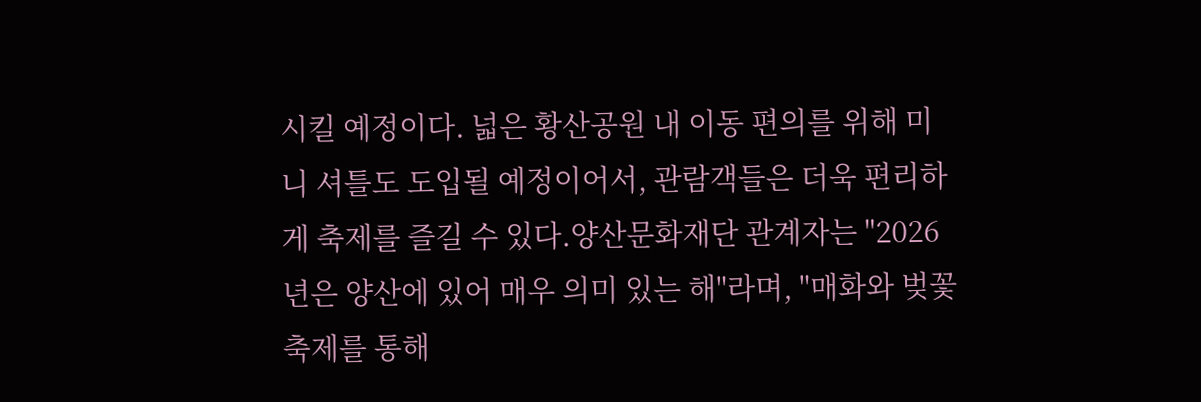시킬 예정이다. 넓은 황산공원 내 이동 편의를 위해 미니 셔틀도 도입될 예정이어서, 관람객들은 더욱 편리하게 축제를 즐길 수 있다.양산문화재단 관계자는 "2026년은 양산에 있어 매우 의미 있는 해"라며, "매화와 벚꽃 축제를 통해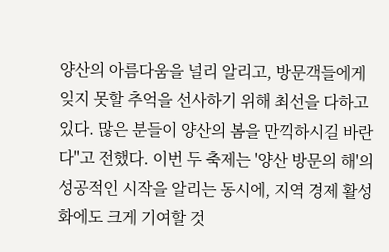양산의 아름다움을 널리 알리고, 방문객들에게 잊지 못할 추억을 선사하기 위해 최선을 다하고 있다. 많은 분들이 양산의 봄을 만끽하시길 바란다"고 전했다. 이번 두 축제는 '양산 방문의 해'의 성공적인 시작을 알리는 동시에, 지역 경제 활성화에도 크게 기여할 것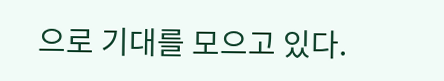으로 기대를 모으고 있다.